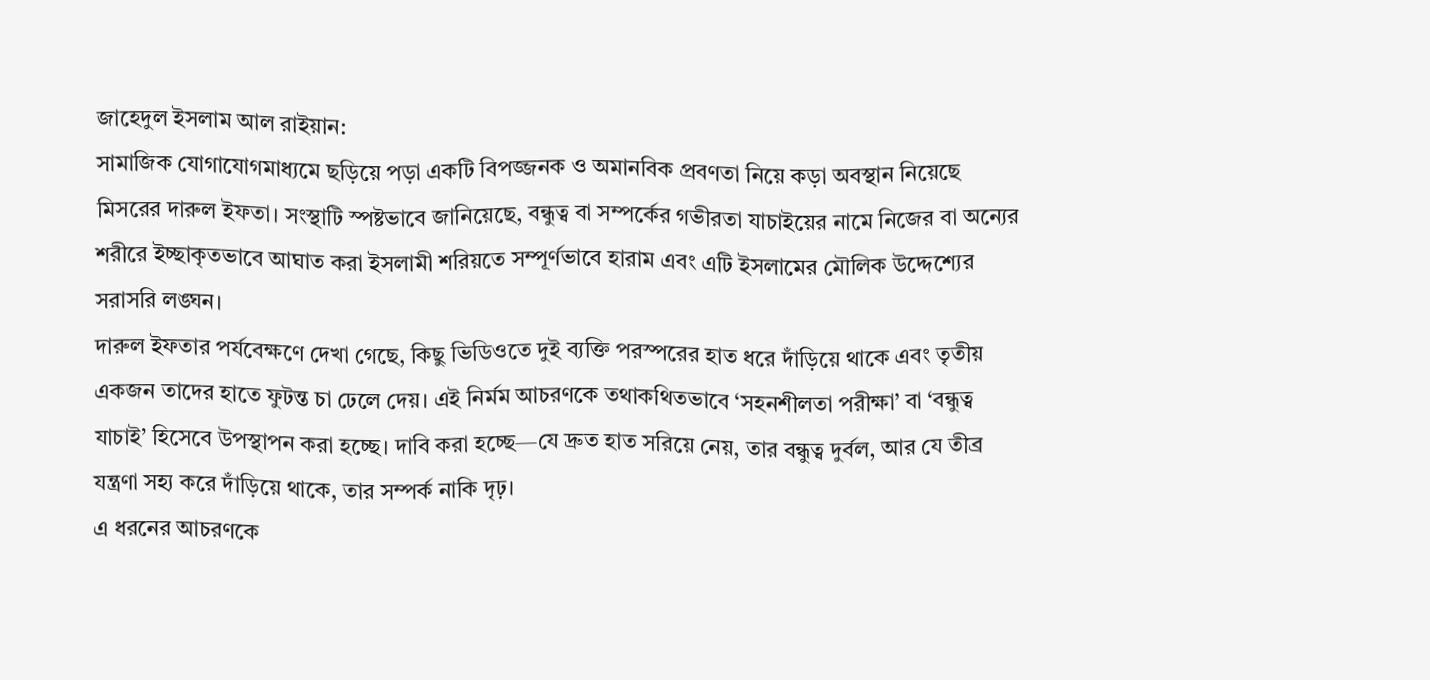জাহেদুল ইসলাম আল রাইয়ান:
সামাজিক যোগাযোগমাধ্যমে ছড়িয়ে পড়া একটি বিপজ্জনক ও অমানবিক প্রবণতা নিয়ে কড়া অবস্থান নিয়েছে মিসরের দারুল ইফতা। সংস্থাটি স্পষ্টভাবে জানিয়েছে, বন্ধুত্ব বা সম্পর্কের গভীরতা যাচাইয়ের নামে নিজের বা অন্যের শরীরে ইচ্ছাকৃতভাবে আঘাত করা ইসলামী শরিয়তে সম্পূর্ণভাবে হারাম এবং এটি ইসলামের মৌলিক উদ্দেশ্যের সরাসরি লঙ্ঘন।
দারুল ইফতার পর্যবেক্ষণে দেখা গেছে, কিছু ভিডিওতে দুই ব্যক্তি পরস্পরের হাত ধরে দাঁড়িয়ে থাকে এবং তৃতীয় একজন তাদের হাতে ফুটন্ত চা ঢেলে দেয়। এই নির্মম আচরণকে তথাকথিতভাবে ‘সহনশীলতা পরীক্ষা’ বা ‘বন্ধুত্ব যাচাই’ হিসেবে উপস্থাপন করা হচ্ছে। দাবি করা হচ্ছে—যে দ্রুত হাত সরিয়ে নেয়, তার বন্ধুত্ব দুর্বল, আর যে তীব্র যন্ত্রণা সহ্য করে দাঁড়িয়ে থাকে, তার সম্পর্ক নাকি দৃঢ়।
এ ধরনের আচরণকে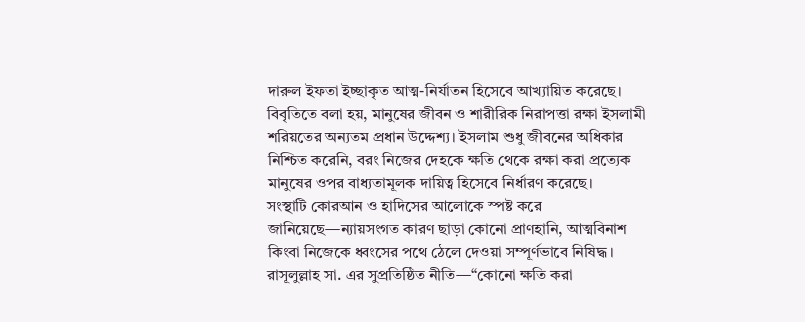দারুল ইফতা ইচ্ছাকৃত আত্ম-নির্যাতন হিসেবে আখ্যায়িত করেছে। বিবৃতিতে বলা হয়, মানুষের জীবন ও শারীরিক নিরাপত্তা রক্ষা ইসলামী শরিয়তের অন্যতম প্রধান উদ্দেশ্য। ইসলাম শুধু জীবনের অধিকার নিশ্চিত করেনি, বরং নিজের দেহকে ক্ষতি থেকে রক্ষা করা প্রত্যেক মানুষের ওপর বাধ্যতামূলক দায়িত্ব হিসেবে নির্ধারণ করেছে।
সংস্থাটি কোরআন ও হাদিসের আলোকে স্পষ্ট করে জানিয়েছে—ন্যায়সংগত কারণ ছাড়া কোনো প্রাণহানি, আত্মবিনাশ কিংবা নিজেকে ধ্বংসের পথে ঠেলে দেওয়া সম্পূর্ণভাবে নিষিদ্ধ। রাসূলুল্লাহ সা. এর সুপ্রতিষ্ঠিত নীতি—“কোনো ক্ষতি করা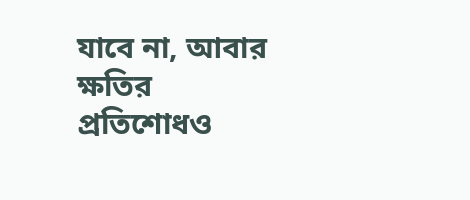যাবে না, আবার ক্ষতির প্রতিশোধও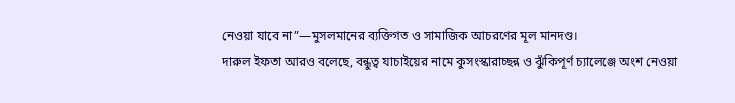নেওয়া যাবে না”—মুসলমানের ব্যক্তিগত ও সামাজিক আচরণের মূল মানদণ্ড।
দারুল ইফতা আরও বলেছে, বন্ধুত্ব যাচাইয়ের নামে কুসংস্কারাচ্ছন্ন ও ঝুঁকিপূর্ণ চ্যালেঞ্জে অংশ নেওয়া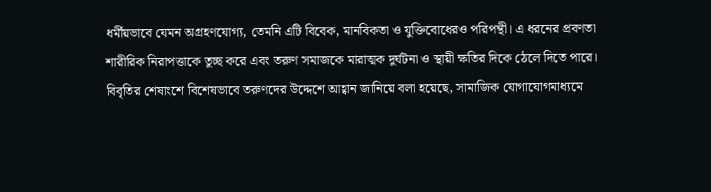ধর্মীয়ভাবে যেমন অগ্রহণযোগ্য, তেমনি এটি বিবেক, মানবিকতা ও যুক্তিবোধেরও পরিপন্থী। এ ধরনের প্রবণতা শারীরিক নিরাপত্তাকে তুচ্ছ করে এবং তরুণ সমাজকে মারাত্মক দুর্ঘটনা ও স্থায়ী ক্ষতির দিকে ঠেলে দিতে পারে।
বিবৃতির শেষাংশে বিশেষভাবে তরুণদের উদ্দেশে আহ্বান জানিয়ে বলা হয়েছে, সামাজিক যোগাযোগমাধ্যমে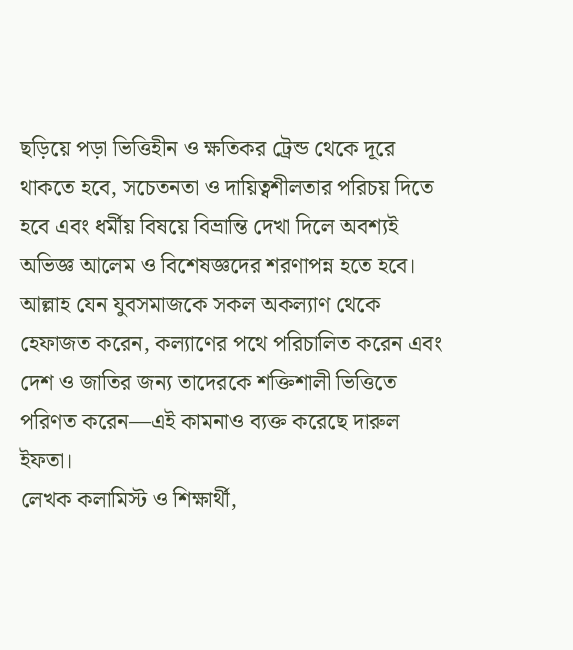ছড়িয়ে পড়া ভিত্তিহীন ও ক্ষতিকর ট্রেন্ড থেকে দূরে থাকতে হবে, সচেতনতা ও দায়িত্বশীলতার পরিচয় দিতে হবে এবং ধর্মীয় বিষয়ে বিভ্রান্তি দেখা দিলে অবশ্যই অভিজ্ঞ আলেম ও বিশেষজ্ঞদের শরণাপন্ন হতে হবে।
আল্লাহ যেন যুবসমাজকে সকল অকল্যাণ থেকে হেফাজত করেন, কল্যাণের পথে পরিচালিত করেন এবং দেশ ও জাতির জন্য তাদেরকে শক্তিশালী ভিত্তিতে পরিণত করেন—এই কামনাও ব্যক্ত করেছে দারুল ইফতা।
লেখক কলামিস্ট ও শিক্ষার্থী,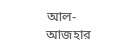আল-আজহার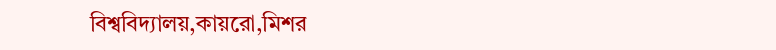বিশ্ববিদ্যালয়,কায়রো,মিশর